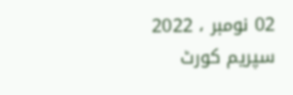02 نومبر ، 2022
سپریم کورٹ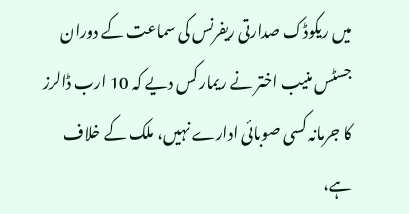میں ریکوڈک صدارتی ریفرنس کی سماعت کے دوران جسٹس منیب اختر نے ریمارکس دیے کہ 10 ارب ڈالرز کا جرمانہ کسی صوبائی ادارے نہیں، ملک کے خلاف ہے،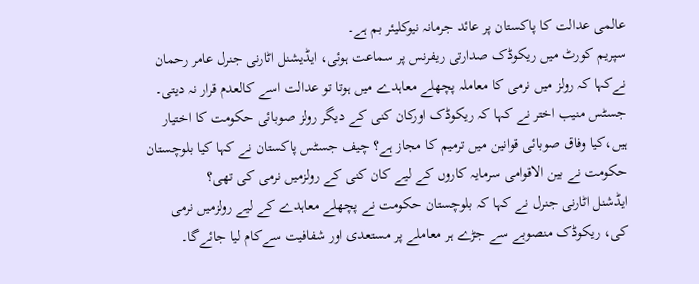عالمی عدالت کا پاکستان پر عائد جرمانہ نیوکلیئر بم ہے۔
سپریم کورٹ میں ریکوڈک صدارتی ریفرنس پر سماعت ہوئی، ایڈیشنل اٹارنی جنرل عامر رحمان نےکہا کہ رولز میں نرمی کا معاملہ پچھلے معاہدے میں ہوتا تو عدالت اسے کالعدم قرار نہ دیتی۔
جسٹس منیب اختر نے کہا کہ ریکوڈک اورکان کنی کے دیگر رولز صوبائی حکومت کا اختیار ہیں،کیا وفاق صوبائی قوانین میں ترمیم کا مجاز ہے؟ چیف جسٹس پاکستان نے کہا کیا بلوچستان حکومت نے بین الاقوامی سرمایہ کاروں کے لیے کان کنی کے رولزمیں نرمی کی تھی؟
ایڈشنل اٹارنی جنرل نے کہا کہ بلوچستان حکومت نے پچھلے معاہدے کے لیے رولزمیں نرمی کی، ریکوڈک منصوبے سے جڑے ہر معاملے پر مستعدی اور شفافیت سےکام لیا جائےگا۔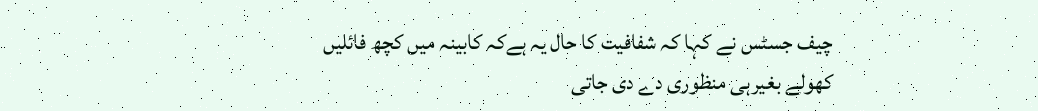چیف جسٹس نے کہا کہ شفافیت کا حال یہ ہےکہ کابینہ میں کچھ فائلیں کھولے بغیرہی منظوری دے دی جاتی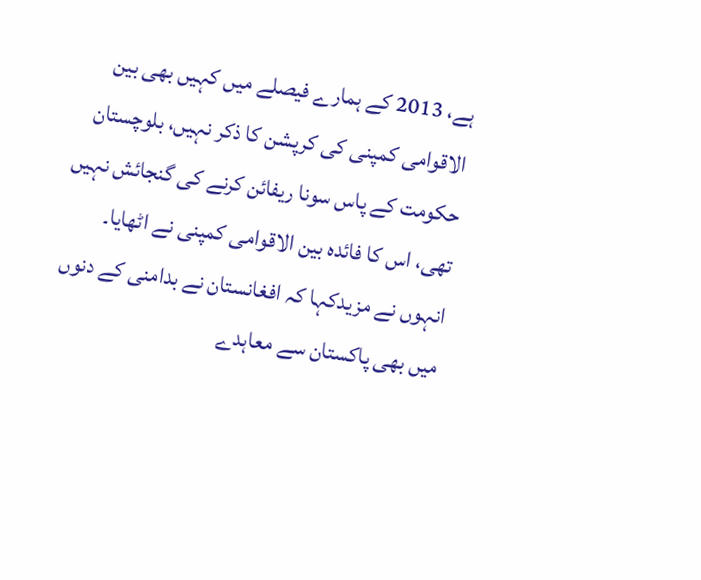ہے، 2013 کے ہمارے فیصلے میں کہیں بھی بین الاقوامی کمپنی کی کرپشن کا ذکر نہیں، بلوچستان حکومت کے پاس سونا ریفائن کرنے کی گنجائش نہیں تھی، اس کا فائدہ بین الاقوامی کمپنی نے اٹھایا۔
انہوں نے مزیدکہا کہ افغانستان نے بدامنی کے دنوں میں بھی پاکستان سے معاہدے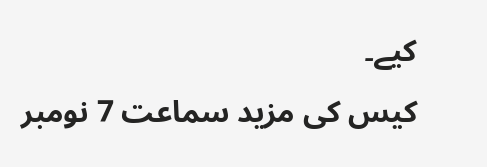کیے۔
کیس کی مزید سماعت 7 نومبر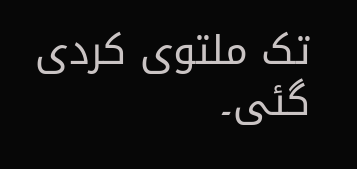تک ملتوی کردی گئی۔